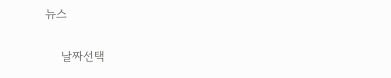뉴스

    날짜선택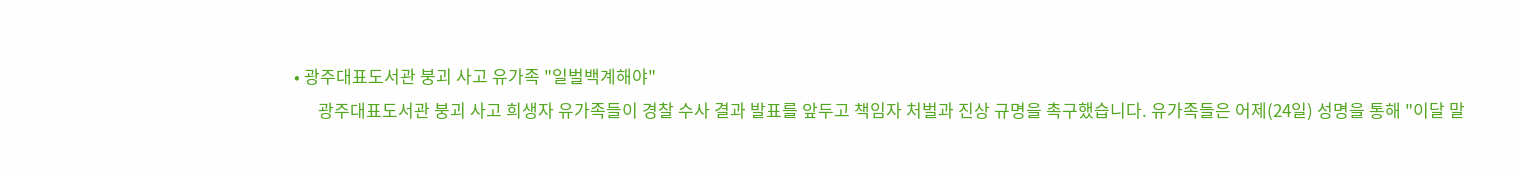• 광주대표도서관 붕괴 사고 유가족 "일벌백계해야"
      광주대표도서관 붕괴 사고 희생자 유가족들이 경찰 수사 결과 발표를 앞두고 책임자 처벌과 진상 규명을 촉구했습니다. 유가족들은 어제(24일) 성명을 통해 "이달 말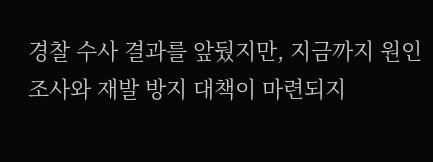경찰 수사 결과를 앞뒀지만, 지금까지 원인 조사와 재발 방지 대책이 마련되지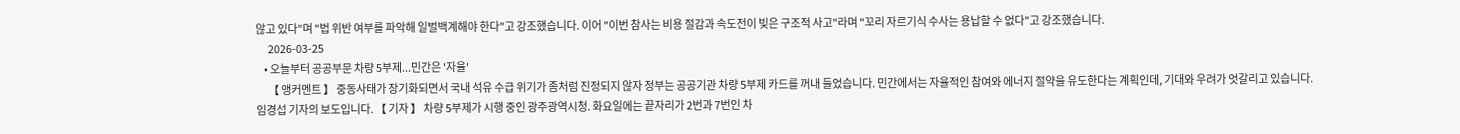않고 있다"며 "법 위반 여부를 파악해 일벌백계해야 한다"고 강조했습니다. 이어 "이번 참사는 비용 절감과 속도전이 빚은 구조적 사고"라며 "꼬리 자르기식 수사는 용납할 수 없다"고 강조했습니다.
      2026-03-25
    • 오늘부터 공공부문 차량 5부제...민간은 '자율'
      【 앵커멘트 】 중동사태가 장기화되면서 국내 석유 수급 위기가 좀처럼 진정되지 않자 정부는 공공기관 차량 5부제 카드를 꺼내 들었습니다. 민간에서는 자율적인 참여와 에너지 절약을 유도한다는 계획인데, 기대와 우려가 엇갈리고 있습니다. 임경섭 기자의 보도입니다. 【 기자 】 차량 5부제가 시행 중인 광주광역시청. 화요일에는 끝자리가 2번과 7번인 차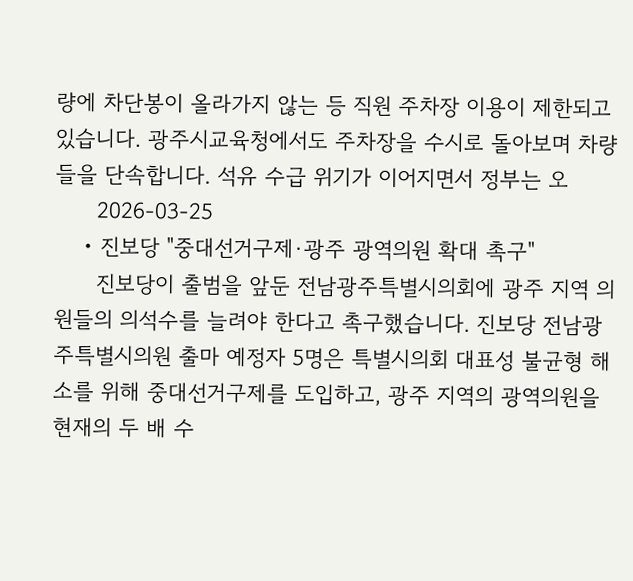량에 차단봉이 올라가지 않는 등 직원 주차장 이용이 제한되고 있습니다. 광주시교육청에서도 주차장을 수시로 돌아보며 차량들을 단속합니다. 석유 수급 위기가 이어지면서 정부는 오
      2026-03-25
    • 진보당 "중대선거구제·광주 광역의원 확대 촉구"
      진보당이 출범을 앞둔 전남광주특별시의회에 광주 지역 의원들의 의석수를 늘려야 한다고 촉구했습니다. 진보당 전남광주특별시의원 출마 예정자 5명은 특별시의회 대표성 불균형 해소를 위해 중대선거구제를 도입하고, 광주 지역의 광역의원을 현재의 두 배 수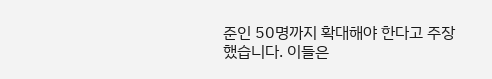준인 50명까지 확대해야 한다고 주장했습니다. 이들은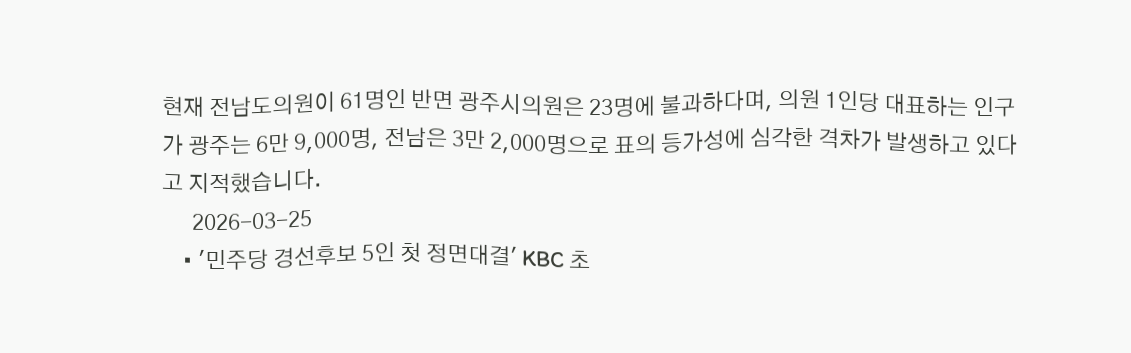현재 전남도의원이 61명인 반면 광주시의원은 23명에 불과하다며, 의원 1인당 대표하는 인구가 광주는 6만 9,000명, 전남은 3만 2,000명으로 표의 등가성에 심각한 격차가 발생하고 있다고 지적했습니다.
      2026-03-25
    • '민주당 경선후보 5인 첫 정면대결' KBC 초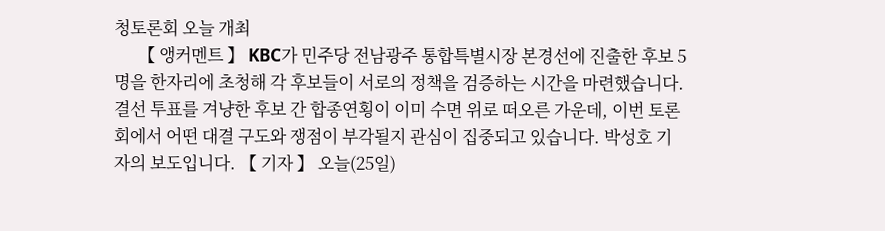청토론회 오늘 개최
      【 앵커멘트 】 KBC가 민주당 전남광주 통합특별시장 본경선에 진출한 후보 5명을 한자리에 초청해 각 후보들이 서로의 정책을 검증하는 시간을 마련했습니다. 결선 투표를 겨냥한 후보 간 합종연횡이 이미 수면 위로 떠오른 가운데, 이번 토론회에서 어떤 대결 구도와 쟁점이 부각될지 관심이 집중되고 있습니다. 박성호 기자의 보도입니다. 【 기자 】 오늘(25일)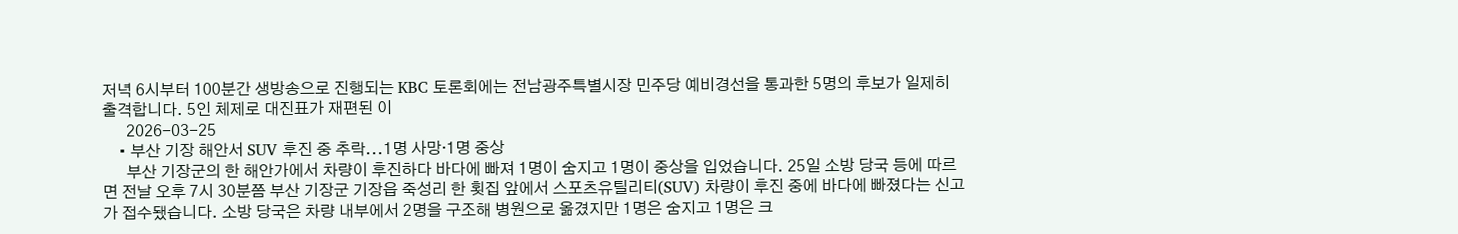저녁 6시부터 100분간 생방송으로 진행되는 KBC 토론회에는 전남광주특별시장 민주당 예비경선을 통과한 5명의 후보가 일제히 출격합니다. 5인 체제로 대진표가 재편된 이
      2026-03-25
    • 부산 기장 해안서 SUV 후진 중 추락...1명 사망·1명 중상
      부산 기장군의 한 해안가에서 차량이 후진하다 바다에 빠져 1명이 숨지고 1명이 중상을 입었습니다. 25일 소방 당국 등에 따르면 전날 오후 7시 30분쯤 부산 기장군 기장읍 죽성리 한 횟집 앞에서 스포츠유틸리티(SUV) 차량이 후진 중에 바다에 빠졌다는 신고가 접수됐습니다. 소방 당국은 차량 내부에서 2명을 구조해 병원으로 옮겼지만 1명은 숨지고 1명은 크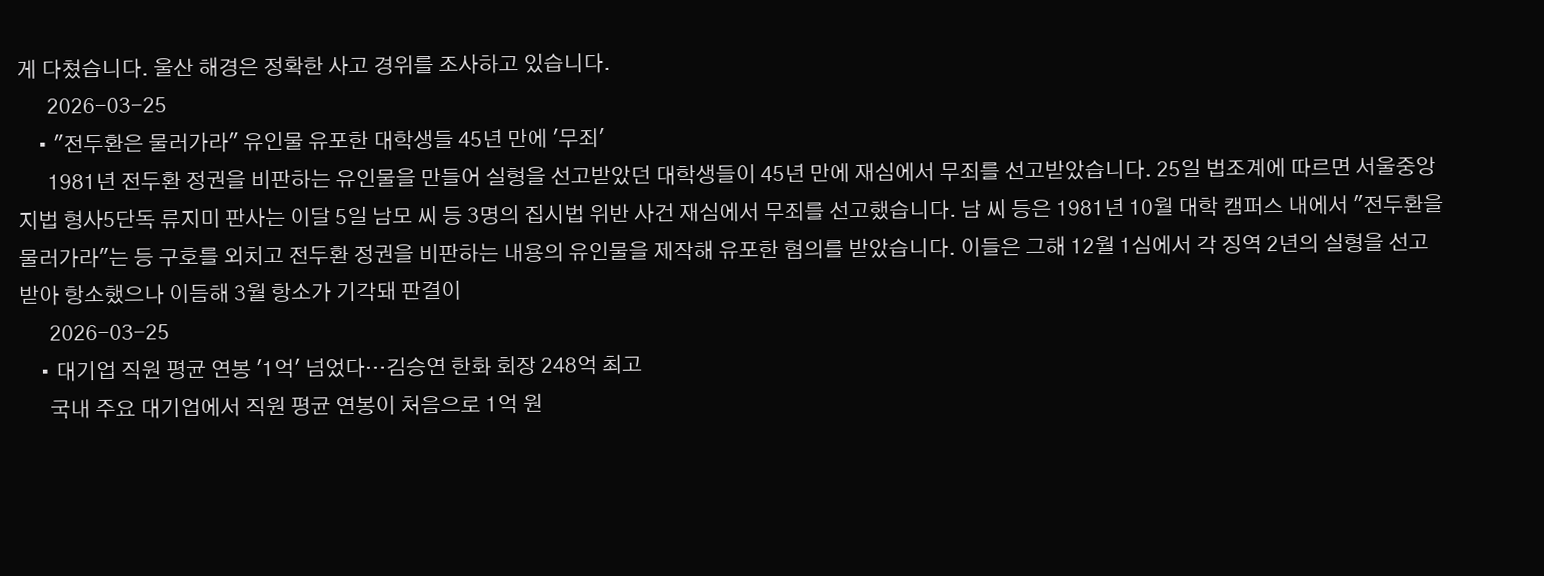게 다쳤습니다. 울산 해경은 정확한 사고 경위를 조사하고 있습니다.
      2026-03-25
    • "전두환은 물러가라" 유인물 유포한 대학생들 45년 만에 '무죄'
      1981년 전두환 정권을 비판하는 유인물을 만들어 실형을 선고받았던 대학생들이 45년 만에 재심에서 무죄를 선고받았습니다. 25일 법조계에 따르면 서울중앙지법 형사5단독 류지미 판사는 이달 5일 남모 씨 등 3명의 집시법 위반 사건 재심에서 무죄를 선고했습니다. 남 씨 등은 1981년 10월 대학 캠퍼스 내에서 "전두환을 물러가라"는 등 구호를 외치고 전두환 정권을 비판하는 내용의 유인물을 제작해 유포한 혐의를 받았습니다. 이들은 그해 12월 1심에서 각 징역 2년의 실형을 선고받아 항소했으나 이듬해 3월 항소가 기각돼 판결이
      2026-03-25
    • 대기업 직원 평균 연봉 '1억' 넘었다…김승연 한화 회장 248억 최고
      국내 주요 대기업에서 직원 평균 연봉이 처음으로 1억 원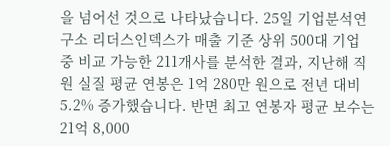을 넘어선 것으로 나타났습니다. 25일 기업분석연구소 리더스인덱스가 매출 기준 상위 500대 기업 중 비교 가능한 211개사를 분석한 결과, 지난해 직원 실질 평균 연봉은 1억 280만 원으로 전년 대비 5.2% 증가했습니다. 반면 최고 연봉자 평균 보수는 21억 8,000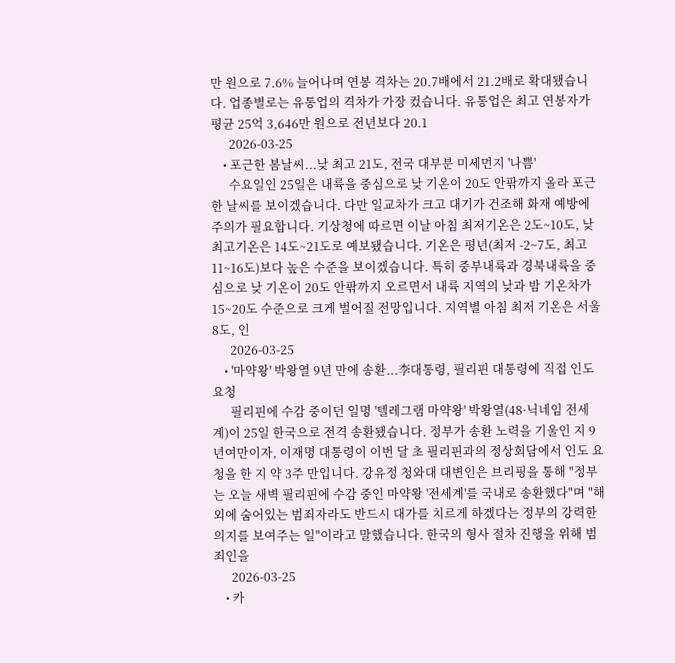만 원으로 7.6% 늘어나며 연봉 격차는 20.7배에서 21.2배로 확대됐습니다. 업종별로는 유통업의 격차가 가장 컸습니다. 유통업은 최고 연봉자가 평균 25억 3,646만 원으로 전년보다 20.1
      2026-03-25
    • 포근한 봄날씨...낮 최고 21도, 전국 대부분 미세먼지 '나쁨'
      수요일인 25일은 내륙을 중심으로 낮 기온이 20도 안팎까지 올라 포근한 날씨를 보이겠습니다. 다만 일교차가 크고 대기가 건조해 화재 예방에 주의가 필요합니다. 기상청에 따르면 이날 아침 최저기온은 2도~10도, 낮 최고기온은 14도~21도로 예보됐습니다. 기온은 평년(최저 -2~7도, 최고 11~16도)보다 높은 수준을 보이겠습니다. 특히 중부내륙과 경북내륙을 중심으로 낮 기온이 20도 안팎까지 오르면서 내륙 지역의 낮과 밤 기온차가 15~20도 수준으로 크게 벌어질 전망입니다. 지역별 아침 최저 기온은 서울 8도, 인
      2026-03-25
    • '마약왕' 박왕열 9년 만에 송환...李대통령, 필리핀 대통령에 직접 인도 요청
      필리핀에 수감 중이던 일명 '텔레그램 마약왕' 박왕열(48·닉네임 전세계)이 25일 한국으로 전격 송환됐습니다. 정부가 송환 노력을 기울인 지 9년여만이자, 이재명 대통령이 이번 달 초 필리핀과의 정상회담에서 인도 요청을 한 지 약 3주 만입니다. 강유정 청와대 대변인은 브리핑을 통해 "정부는 오늘 새벽 필리핀에 수감 중인 마약왕 '전세계'를 국내로 송환했다"며 "해외에 숨어있는 범죄자라도 반드시 대가를 치르게 하겠다는 정부의 강력한 의지를 보여주는 일"이라고 말했습니다. 한국의 형사 절차 진행을 위해 범죄인을
      2026-03-25
    • 카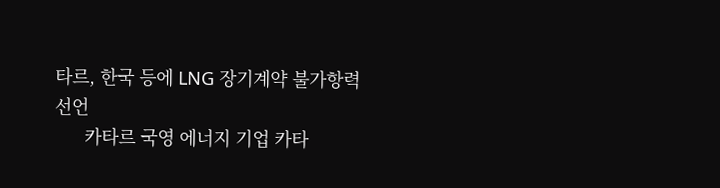타르, 한국 등에 LNG 장기계약 불가항력 선언
      카타르 국영 에너지 기업 카타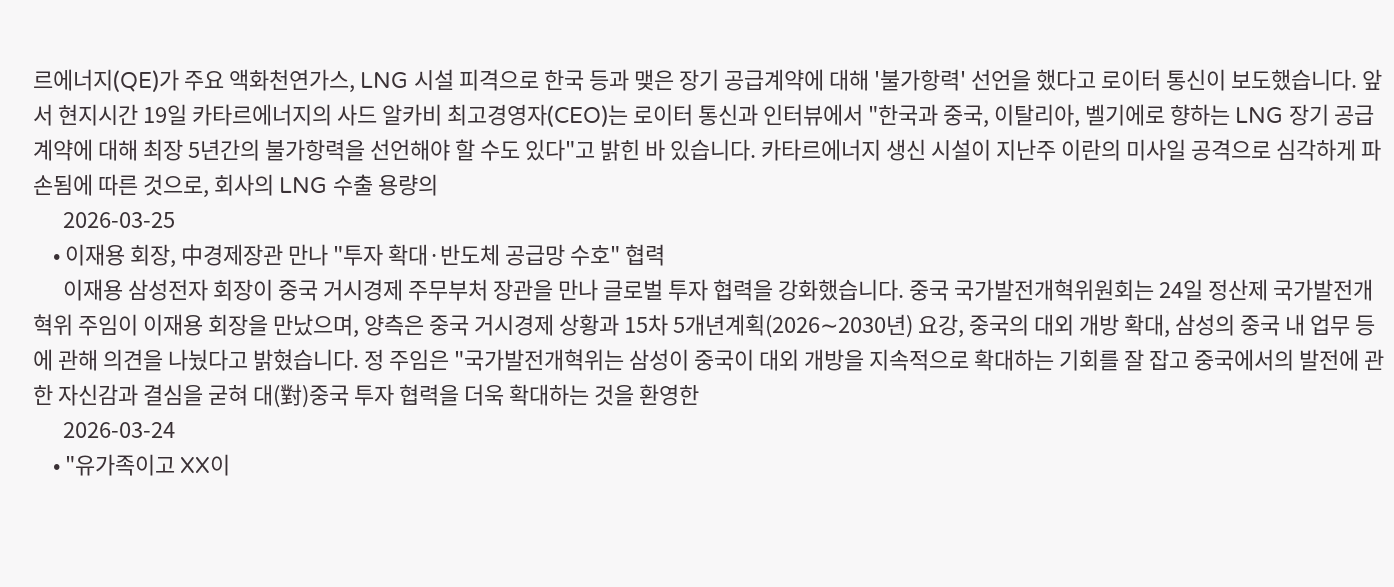르에너지(QE)가 주요 액화천연가스, LNG 시설 피격으로 한국 등과 맺은 장기 공급계약에 대해 '불가항력' 선언을 했다고 로이터 통신이 보도했습니다. 앞서 현지시간 19일 카타르에너지의 사드 알카비 최고경영자(CEO)는 로이터 통신과 인터뷰에서 "한국과 중국, 이탈리아, 벨기에로 향하는 LNG 장기 공급 계약에 대해 최장 5년간의 불가항력을 선언해야 할 수도 있다"고 밝힌 바 있습니다. 카타르에너지 생신 시설이 지난주 이란의 미사일 공격으로 심각하게 파손됨에 따른 것으로, 회사의 LNG 수출 용량의
      2026-03-25
    • 이재용 회장, 中경제장관 만나 "투자 확대·반도체 공급망 수호" 협력
      이재용 삼성전자 회장이 중국 거시경제 주무부처 장관을 만나 글로벌 투자 협력을 강화했습니다. 중국 국가발전개혁위원회는 24일 정산제 국가발전개혁위 주임이 이재용 회장을 만났으며, 양측은 중국 거시경제 상황과 15차 5개년계획(2026∼2030년) 요강, 중국의 대외 개방 확대, 삼성의 중국 내 업무 등에 관해 의견을 나눴다고 밝혔습니다. 정 주임은 "국가발전개혁위는 삼성이 중국이 대외 개방을 지속적으로 확대하는 기회를 잘 잡고 중국에서의 발전에 관한 자신감과 결심을 굳혀 대(對)중국 투자 협력을 더욱 확대하는 것을 환영한
      2026-03-24
    • "유가족이고 XX이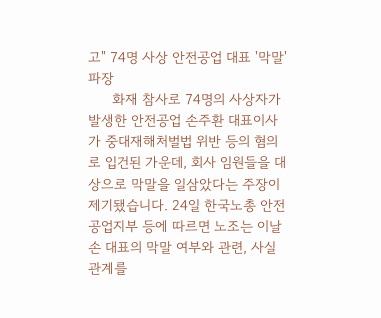고" 74명 사상 안전공업 대표 '막말' 파장
      화재 참사로 74명의 사상자가 발생한 안전공업 손주환 대표이사가 중대재해처벌법 위반 등의 혐의로 입건된 가운데, 회사 임원들을 대상으로 막말을 일삼았다는 주장이 제기됐습니다. 24일 한국노총 안전공업지부 등에 따르면 노조는 이날 손 대표의 막말 여부와 관련, 사실관계를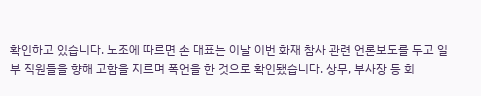확인하고 있습니다. 노조에 따르면 손 대표는 이날 이번 화재 참사 관련 언론보도를 두고 일부 직원들을 향해 고함을 지르며 폭언을 한 것으로 확인됐습니다. 상무, 부사장 등 회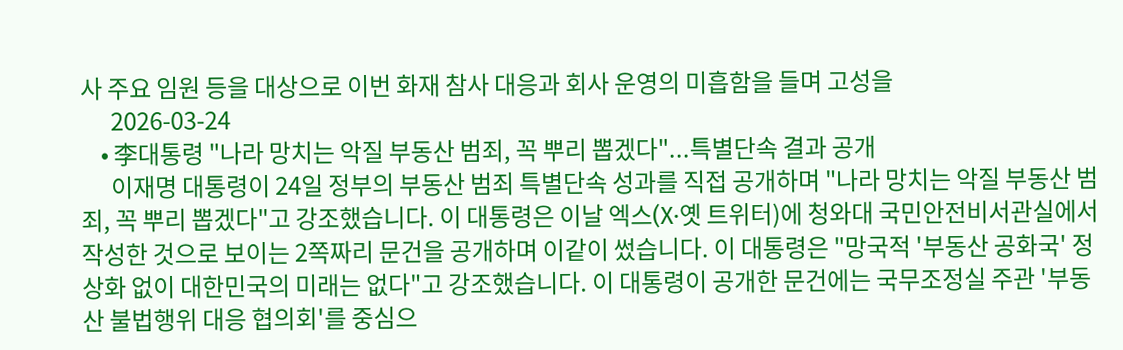사 주요 임원 등을 대상으로 이번 화재 참사 대응과 회사 운영의 미흡함을 들며 고성을
      2026-03-24
    • 李대통령 "나라 망치는 악질 부동산 범죄, 꼭 뿌리 뽑겠다"...특별단속 결과 공개
      이재명 대통령이 24일 정부의 부동산 범죄 특별단속 성과를 직접 공개하며 "나라 망치는 악질 부동산 범죄, 꼭 뿌리 뽑겠다"고 강조했습니다. 이 대통령은 이날 엑스(X·옛 트위터)에 청와대 국민안전비서관실에서 작성한 것으로 보이는 2쪽짜리 문건을 공개하며 이같이 썼습니다. 이 대통령은 "망국적 '부동산 공화국' 정상화 없이 대한민국의 미래는 없다"고 강조했습니다. 이 대통령이 공개한 문건에는 국무조정실 주관 '부동산 불법행위 대응 협의회'를 중심으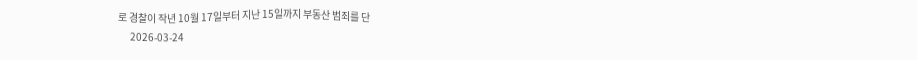로 경찰이 작년 10월 17일부터 지난 15일까지 부동산 범죄를 단
      2026-03-24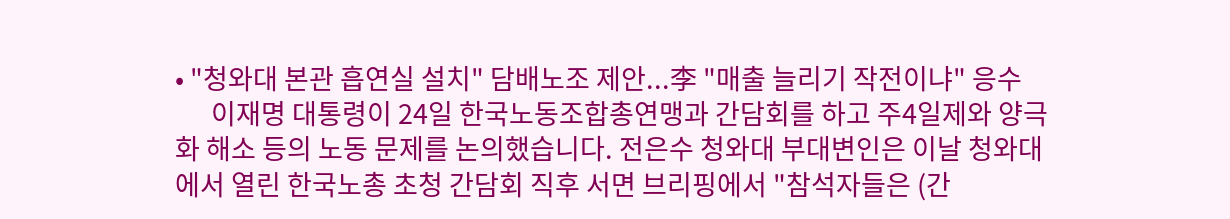• "청와대 본관 흡연실 설치" 담배노조 제안...李 "매출 늘리기 작전이냐" 응수
      이재명 대통령이 24일 한국노동조합총연맹과 간담회를 하고 주4일제와 양극화 해소 등의 노동 문제를 논의했습니다. 전은수 청와대 부대변인은 이날 청와대에서 열린 한국노총 초청 간담회 직후 서면 브리핑에서 "참석자들은 (간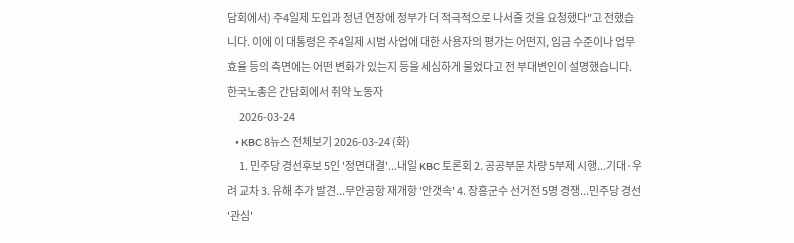담회에서) 주4일제 도입과 정년 연장에 정부가 더 적극적으로 나서줄 것을 요청했다"고 전했습니다. 이에 이 대통령은 주4일제 시범 사업에 대한 사용자의 평가는 어떤지, 임금 수준이나 업무 효율 등의 측면에는 어떤 변화가 있는지 등을 세심하게 물었다고 전 부대변인이 설명했습니다. 한국노총은 간담회에서 취약 노동자
      2026-03-24
    • KBC 8뉴스 전체보기 2026-03-24 (화)
      1. 민주당 경선후보 5인 '정면대결'...내일 KBC 토론회 2. 공공부문 차량 5부제 시행...기대·우려 교차 3. 유해 추가 발견...무안공항 재개항 '안갯속' 4. 장흥군수 선거전 5명 경쟁...민주당 경선 '관심'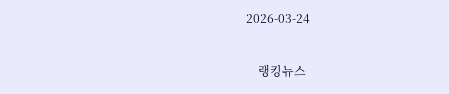2026-03-24

    랭킹뉴스